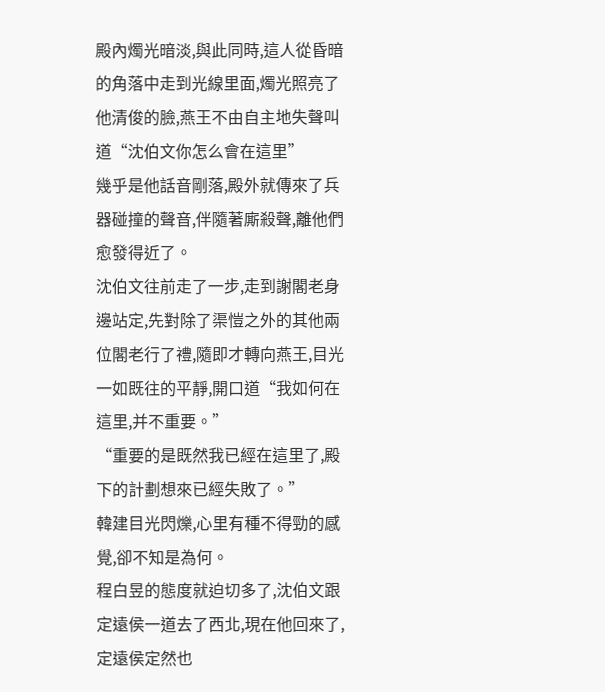殿內燭光暗淡,與此同時,這人從昏暗的角落中走到光線里面,燭光照亮了他清俊的臉,燕王不由自主地失聲叫道“沈伯文你怎么會在這里”
幾乎是他話音剛落,殿外就傳來了兵器碰撞的聲音,伴隨著廝殺聲,離他們愈發得近了。
沈伯文往前走了一步,走到謝閣老身邊站定,先對除了渠愷之外的其他兩位閣老行了禮,隨即才轉向燕王,目光一如既往的平靜,開口道“我如何在這里,并不重要。”
“重要的是既然我已經在這里了,殿下的計劃想來已經失敗了。”
韓建目光閃爍,心里有種不得勁的感覺,卻不知是為何。
程白昱的態度就迫切多了,沈伯文跟定遠侯一道去了西北,現在他回來了,定遠侯定然也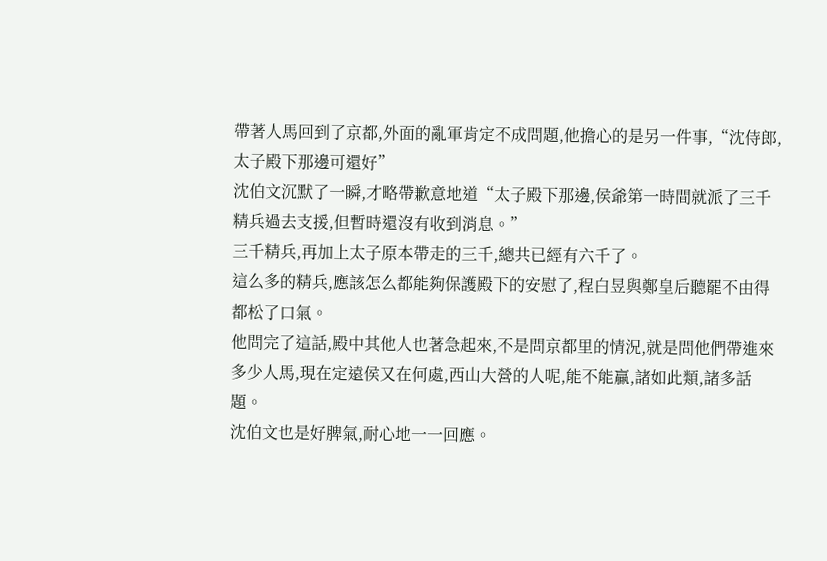帶著人馬回到了京都,外面的亂軍肯定不成問題,他擔心的是另一件事,“沈侍郎,太子殿下那邊可還好”
沈伯文沉默了一瞬,才略帶歉意地道“太子殿下那邊,侯爺第一時間就派了三千精兵過去支援,但暫時還沒有收到消息。”
三千精兵,再加上太子原本帶走的三千,總共已經有六千了。
這么多的精兵,應該怎么都能夠保護殿下的安慰了,程白昱與鄭皇后聽罷不由得都松了口氣。
他問完了這話,殿中其他人也著急起來,不是問京都里的情況,就是問他們帶進來多少人馬,現在定遠侯又在何處,西山大營的人呢,能不能贏,諸如此類,諸多話題。
沈伯文也是好脾氣,耐心地一一回應。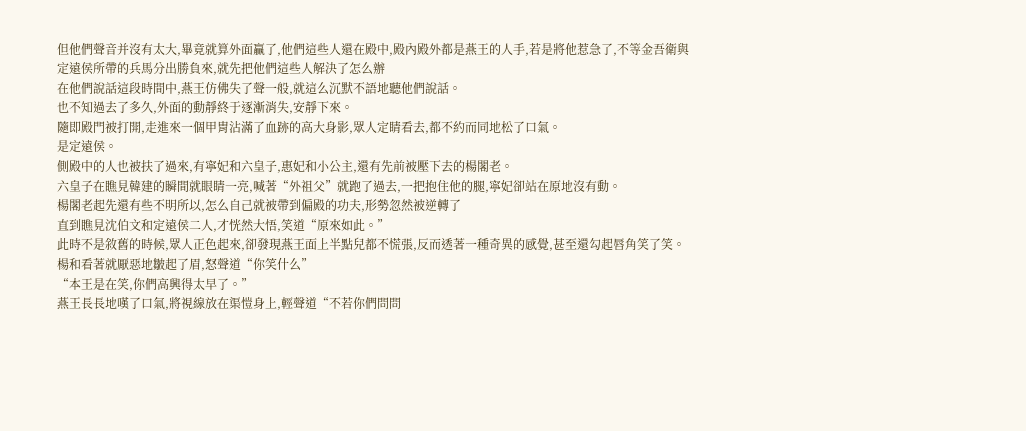但他們聲音并沒有太大,畢竟就算外面贏了,他們這些人還在殿中,殿內殿外都是燕王的人手,若是將他惹急了,不等金吾衛與定遠侯所帶的兵馬分出勝負來,就先把他們這些人解決了怎么辦
在他們說話這段時間中,燕王仿佛失了聲一般,就這么沉默不語地聽他們說話。
也不知過去了多久,外面的動靜終于逐漸消失,安靜下來。
隨即殿門被打開,走進來一個甲胄沾滿了血跡的高大身影,眾人定睛看去,都不約而同地松了口氣。
是定遠侯。
側殿中的人也被扶了過來,有寧妃和六皇子,惠妃和小公主,還有先前被壓下去的楊閣老。
六皇子在瞧見韓建的瞬間就眼睛一亮,喊著“外祖父”就跑了過去,一把抱住他的腿,寧妃卻站在原地沒有動。
楊閣老起先還有些不明所以,怎么自己就被帶到偏殿的功夫,形勢忽然被逆轉了
直到瞧見沈伯文和定遠侯二人,才恍然大悟,笑道“原來如此。”
此時不是敘舊的時候,眾人正色起來,卻發現燕王面上半點兒都不慌張,反而透著一種奇異的感覺,甚至還勾起唇角笑了笑。
楊和看著就厭惡地皺起了眉,怒聲道“你笑什么”
“本王是在笑,你們高興得太早了。”
燕王長長地嘆了口氣,將視線放在渠愷身上,輕聲道“不若你們問問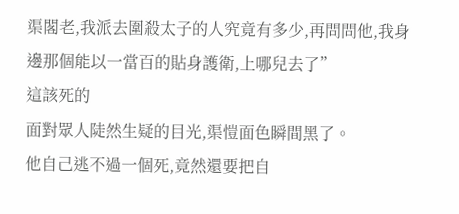渠閣老,我派去圍殺太子的人究竟有多少,再問問他,我身邊那個能以一當百的貼身護衛,上哪兒去了”
這該死的
面對眾人陡然生疑的目光,渠愷面色瞬間黑了。
他自己逃不過一個死,竟然還要把自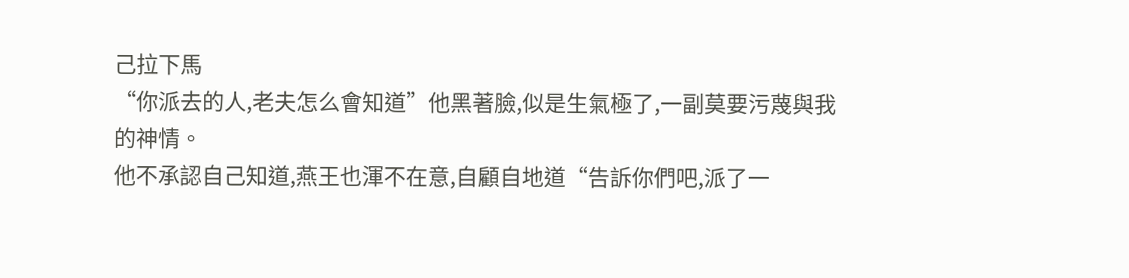己拉下馬
“你派去的人,老夫怎么會知道”他黑著臉,似是生氣極了,一副莫要污蔑與我的神情。
他不承認自己知道,燕王也渾不在意,自顧自地道“告訴你們吧,派了一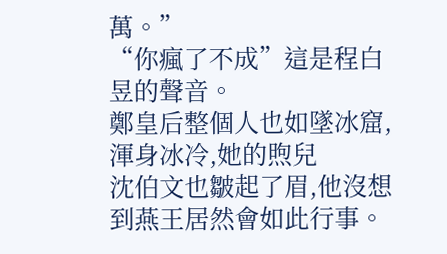萬。”
“你瘋了不成”這是程白昱的聲音。
鄭皇后整個人也如墜冰窟,渾身冰冷,她的煦兒
沈伯文也皺起了眉,他沒想到燕王居然會如此行事。